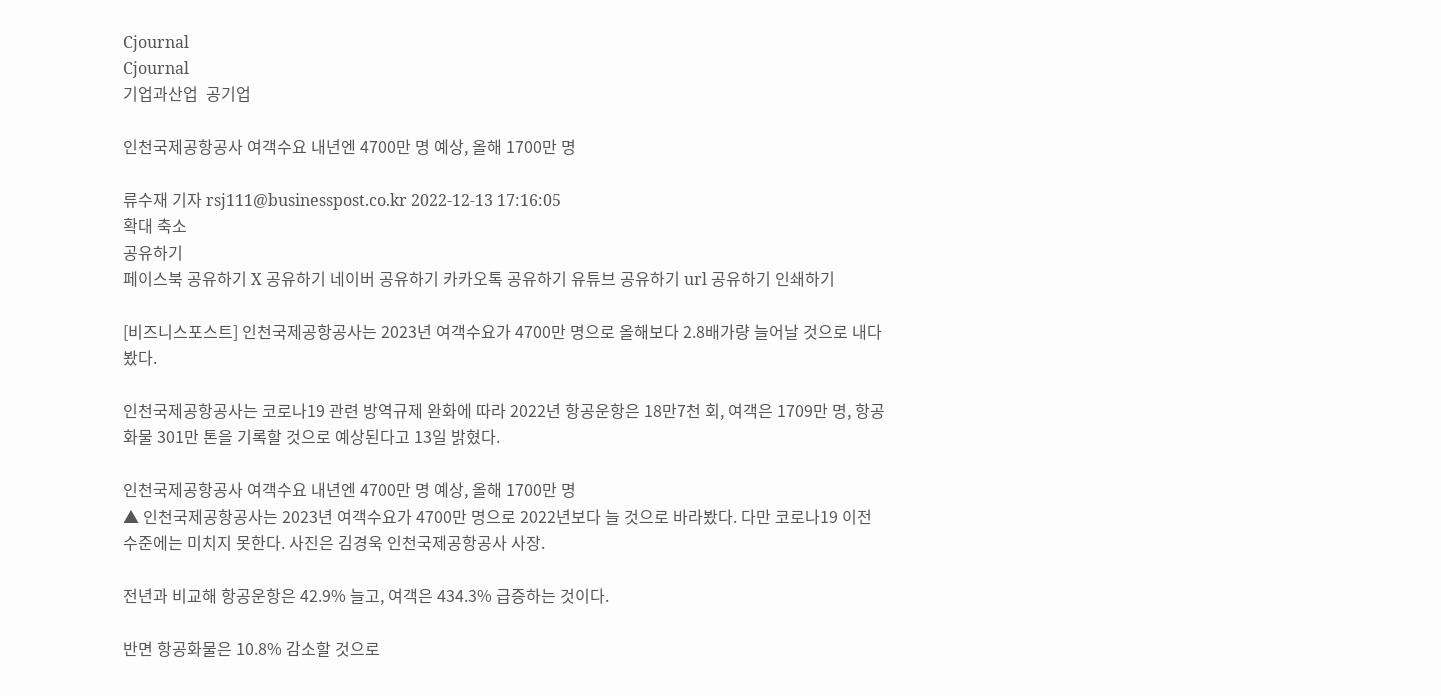Cjournal
Cjournal
기업과산업  공기업

인천국제공항공사 여객수요 내년엔 4700만 명 예상, 올해 1700만 명

류수재 기자 rsj111@businesspost.co.kr 2022-12-13 17:16:05
확대 축소
공유하기
페이스북 공유하기 X 공유하기 네이버 공유하기 카카오톡 공유하기 유튜브 공유하기 url 공유하기 인쇄하기

[비즈니스포스트] 인천국제공항공사는 2023년 여객수요가 4700만 명으로 올해보다 2.8배가량 늘어날 것으로 내다봤다.

인천국제공항공사는 코로나19 관련 방역규제 완화에 따라 2022년 항공운항은 18만7천 회, 여객은 1709만 명, 항공화물 301만 톤을 기록할 것으로 예상된다고 13일 밝혔다.

인천국제공항공사 여객수요 내년엔 4700만 명 예상, 올해 1700만 명
▲ 인천국제공항공사는 2023년 여객수요가 4700만 명으로 2022년보다 늘 것으로 바라봤다. 다만 코로나19 이전 수준에는 미치지 못한다. 사진은 김경욱 인천국제공항공사 사장.

전년과 비교해 항공운항은 42.9% 늘고, 여객은 434.3% 급증하는 것이다.

반면 항공화물은 10.8% 감소할 것으로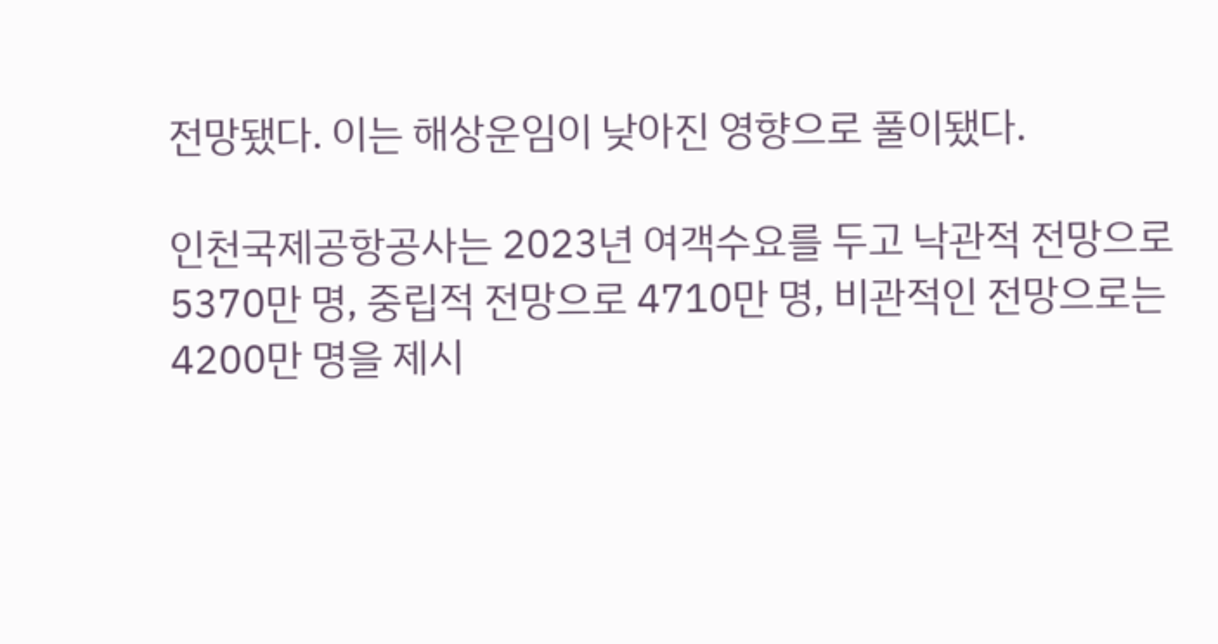전망됐다. 이는 해상운임이 낮아진 영향으로 풀이됐다.

인천국제공항공사는 2023년 여객수요를 두고 낙관적 전망으로 5370만 명, 중립적 전망으로 4710만 명, 비관적인 전망으로는 4200만 명을 제시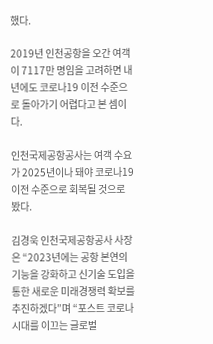했다.

2019년 인천공항을 오간 여객이 7117만 명임을 고려하면 내년에도 코로나19 이전 수준으로 돌아가기 어렵다고 본 셈이다.

인천국제공항공사는 여객 수요가 2025년이나 돼야 코로나19 이전 수준으로 회복될 것으로 봤다.

김경욱 인천국제공항공사 사장은 “2023년에는 공항 본연의 기능을 강화하고 신기술 도입을 통한 새로운 미래경쟁력 확보를 추진하겠다”며 “포스트 코로나 시대를 이끄는 글로벌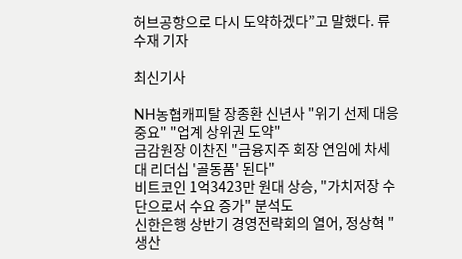허브공항으로 다시 도약하겠다”고 말했다. 류수재 기자

최신기사

NH농협캐피탈 장종환 신년사 "위기 선제 대응 중요" "업계 상위권 도약"
금감원장 이찬진 "금융지주 회장 연임에 차세대 리더십 '골동품' 된다"
비트코인 1억3423만 원대 상승, "가치저장 수단으로서 수요 증가" 분석도
신한은행 상반기 경영전략회의 열어, 정상혁 "생산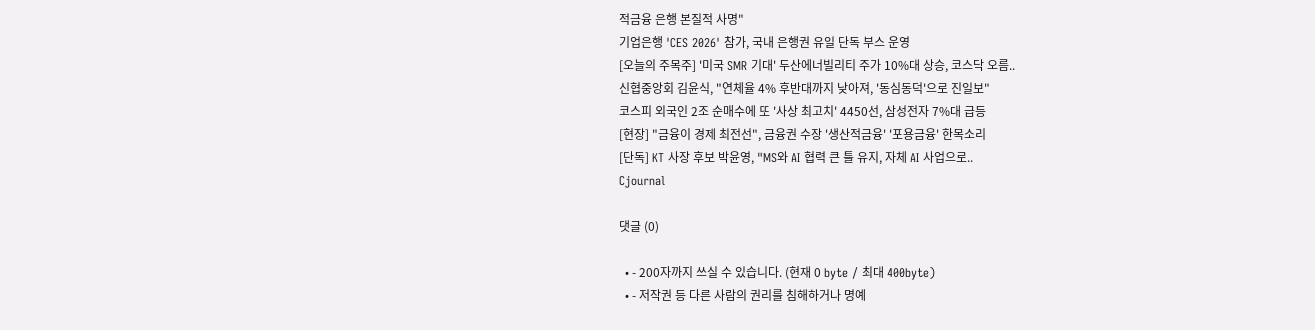적금융 은행 본질적 사명"
기업은행 'CES 2026' 참가, 국내 은행권 유일 단독 부스 운영
[오늘의 주목주] '미국 SMR 기대' 두산에너빌리티 주가 10%대 상승, 코스닥 오름..
신협중앙회 김윤식, "연체율 4% 후반대까지 낮아져, '동심동덕'으로 진일보"
코스피 외국인 2조 순매수에 또 '사상 최고치' 4450선, 삼성전자 7%대 급등
[현장] "금융이 경제 최전선", 금융권 수장 '생산적금융' '포용금융' 한목소리
[단독] KT 사장 후보 박윤영, "MS와 AI 협력 큰 틀 유지, 자체 AI 사업으로..
Cjournal

댓글 (0)

  • - 200자까지 쓰실 수 있습니다. (현재 0 byte / 최대 400byte)
  • - 저작권 등 다른 사람의 권리를 침해하거나 명예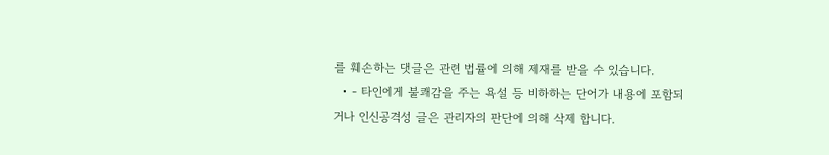를 훼손하는 댓글은 관련 법률에 의해 제재를 받을 수 있습니다.
  • - 타인에게 불쾌감을 주는 욕설 등 비하하는 단어가 내용에 포함되거나 인신공격성 글은 관리자의 판단에 의해 삭제 합니다.